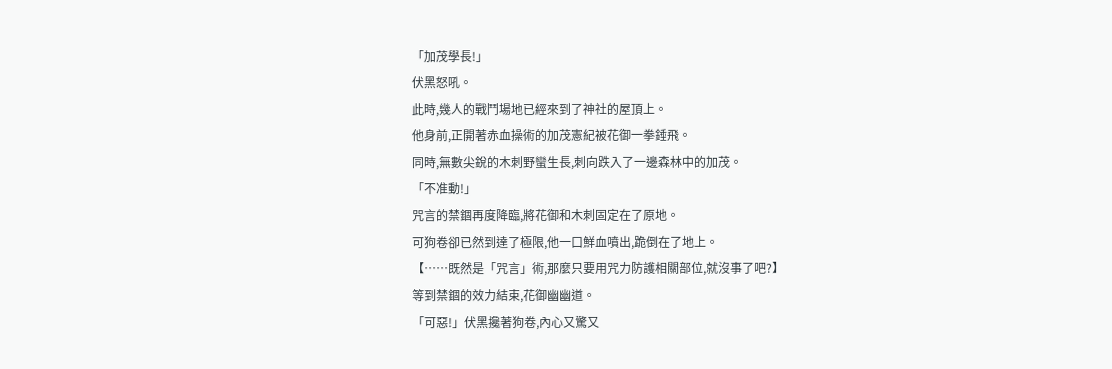「加茂學長!」
伏黑怒吼。
此時,幾人的戰鬥場地已經來到了神社的屋頂上。
他身前,正開著赤血操術的加茂憲紀被花御一拳錘飛。
同時,無數尖銳的木刺野蠻生長,刺向跌入了一邊森林中的加茂。
「不准動!」
咒言的禁錮再度降臨,將花御和木刺固定在了原地。
可狗卷卻已然到達了極限,他一口鮮血噴出,跪倒在了地上。
【……既然是「咒言」術,那麼只要用咒力防護相關部位,就沒事了吧?】
等到禁錮的效力結束,花御幽幽道。
「可惡!」伏黑攙著狗卷,內心又驚又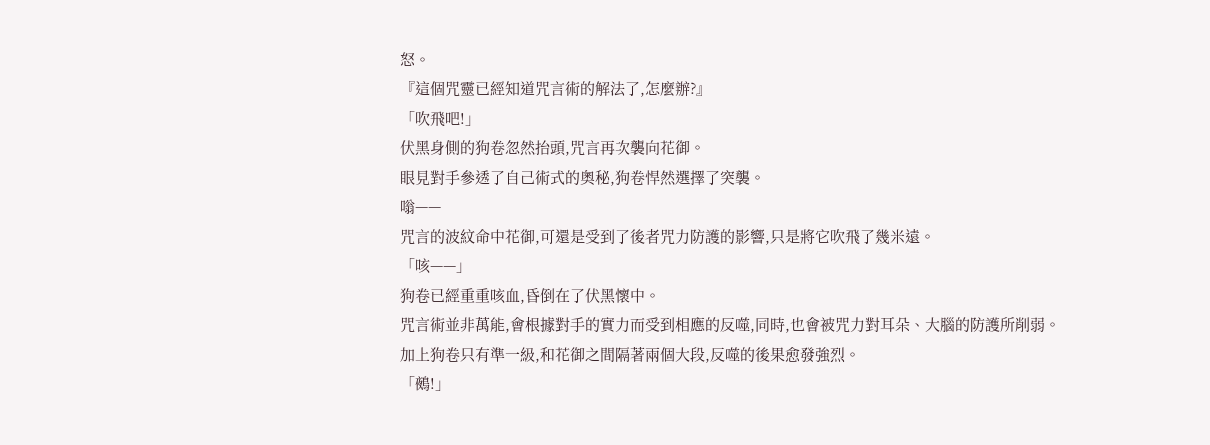怒。
『這個咒靈已經知道咒言術的解法了,怎麼辦?』
「吹飛吧!」
伏黑身側的狗卷忽然抬頭,咒言再次襲向花御。
眼見對手參透了自己術式的奧秘,狗卷悍然選擇了突襲。
嗡——
咒言的波紋命中花御,可還是受到了後者咒力防護的影響,只是將它吹飛了幾米遠。
「咳——」
狗卷已經重重咳血,昏倒在了伏黑懷中。
咒言術並非萬能,會根據對手的實力而受到相應的反噬,同時,也會被咒力對耳朵、大腦的防護所削弱。
加上狗卷只有準一級,和花御之間隔著兩個大段,反噬的後果愈發強烈。
「鵺!」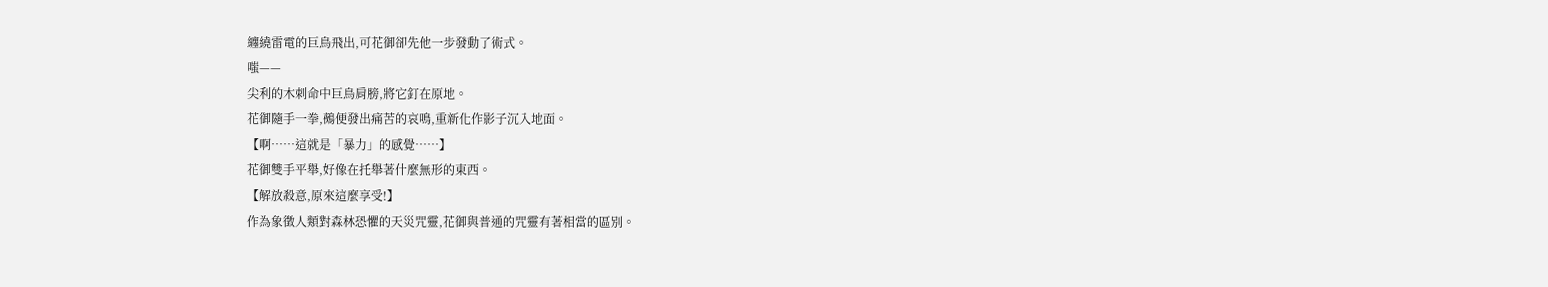纏繞雷電的巨鳥飛出,可花御卻先他一步發動了術式。
嗤——
尖利的木刺命中巨鳥肩膀,將它釘在原地。
花御隨手一拳,鵺便發出痛苦的哀鳴,重新化作影子沉入地面。
【啊……這就是「暴力」的感覺……】
花御雙手平舉,好像在托舉著什麼無形的東西。
【解放殺意,原來這麼享受!】
作為象徵人類對森林恐懼的天災咒靈,花御與普通的咒靈有著相當的區別。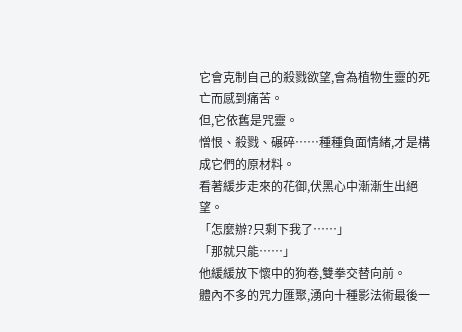它會克制自己的殺戮欲望,會為植物生靈的死亡而感到痛苦。
但,它依舊是咒靈。
憎恨、殺戮、碾碎……種種負面情緒,才是構成它們的原材料。
看著緩步走來的花御,伏黑心中漸漸生出絕望。
「怎麼辦?只剩下我了……」
「那就只能……」
他緩緩放下懷中的狗卷,雙拳交替向前。
體內不多的咒力匯聚,湧向十種影法術最後一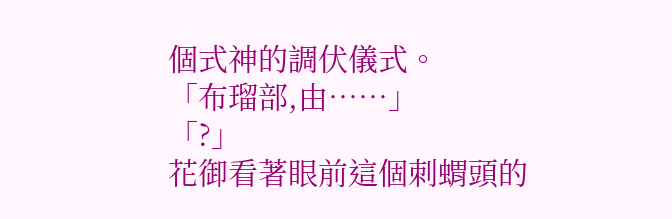個式神的調伏儀式。
「布瑠部,由……」
「?」
花御看著眼前這個刺蝟頭的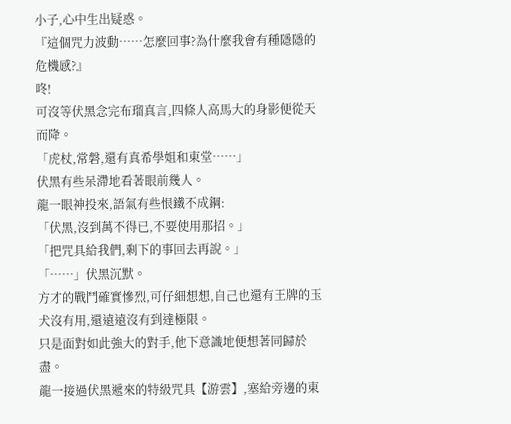小子,心中生出疑惑。
『這個咒力波動……怎麼回事?為什麼我會有種隱隱的危機感?』
咚!
可沒等伏黑念完布瑠真言,四條人高馬大的身影便從天而降。
「虎杖,常磐,還有真希學姐和東堂……」
伏黑有些呆滯地看著眼前幾人。
龍一眼神投來,語氣有些恨鐵不成鋼:
「伏黑,沒到萬不得已,不要使用那招。」
「把咒具給我們,剩下的事回去再說。」
「……」伏黑沉默。
方才的戰鬥確實慘烈,可仔細想想,自己也還有王牌的玉犬沒有用,還遠遠沒有到達極限。
只是面對如此強大的對手,他下意識地便想著同歸於盡。
龍一接過伏黑遞來的特級咒具【游雲】,塞給旁邊的東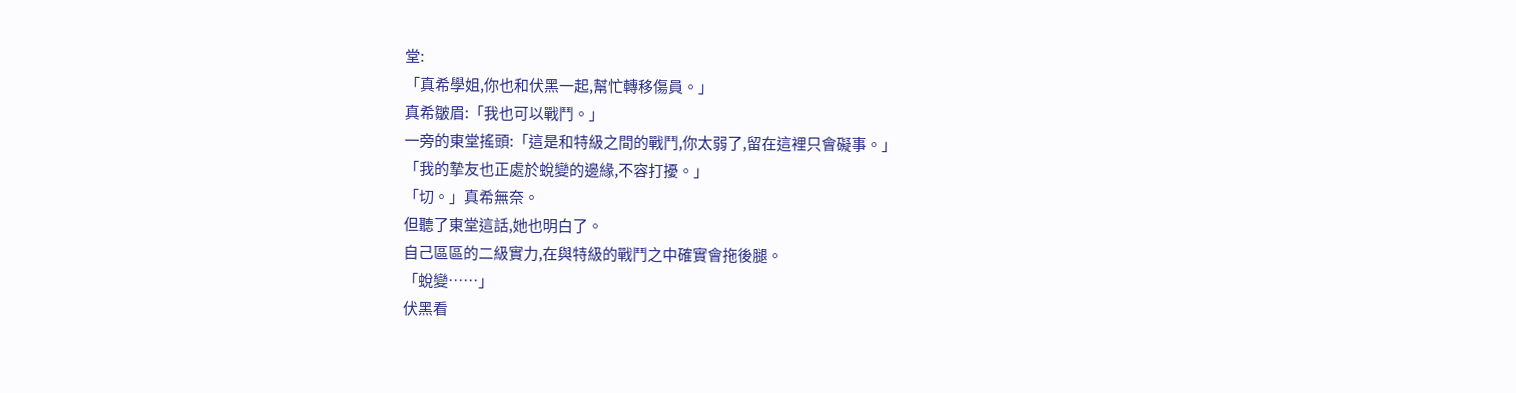堂:
「真希學姐,你也和伏黑一起,幫忙轉移傷員。」
真希皺眉:「我也可以戰鬥。」
一旁的東堂搖頭:「這是和特級之間的戰鬥,你太弱了,留在這裡只會礙事。」
「我的摯友也正處於蛻變的邊緣,不容打擾。」
「切。」真希無奈。
但聽了東堂這話,她也明白了。
自己區區的二級實力,在與特級的戰鬥之中確實會拖後腿。
「蛻變……」
伏黑看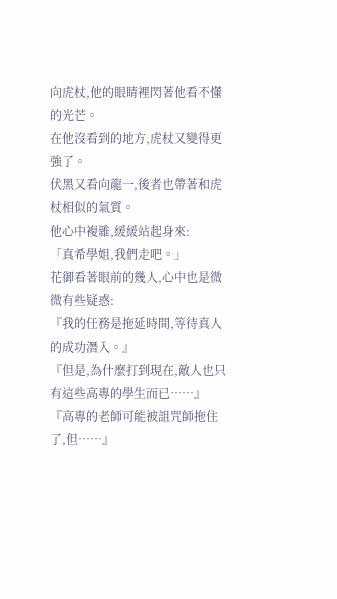向虎杖,他的眼睛裡閃著他看不懂的光芒。
在他沒看到的地方,虎杖又變得更強了。
伏黑又看向龍一,後者也帶著和虎杖相似的氣質。
他心中複雜,緩緩站起身來:
「真希學姐,我們走吧。」
花御看著眼前的幾人,心中也是微微有些疑惑:
『我的任務是拖延時間,等待真人的成功潛入。』
『但是,為什麼打到現在,敵人也只有這些高專的學生而已……』
『高專的老師可能被詛咒師拖住了,但……』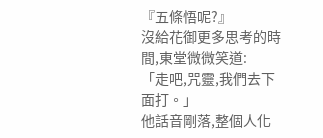『五條悟呢?』
沒給花御更多思考的時間,東堂微微笑道:
「走吧,咒靈,我們去下面打。」
他話音剛落,整個人化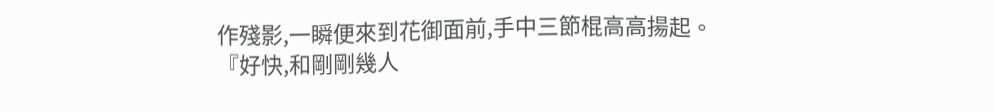作殘影,一瞬便來到花御面前,手中三節棍高高揚起。
『好快,和剛剛幾人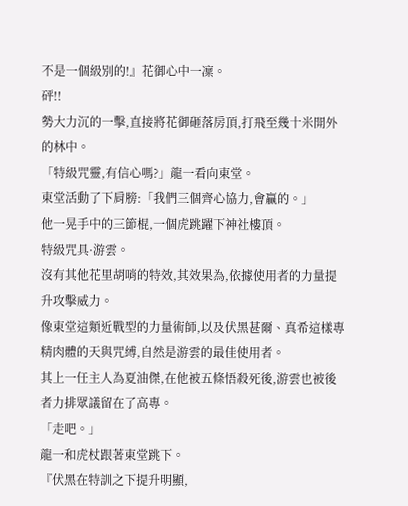不是一個級別的!』花御心中一凜。
砰!!
勢大力沉的一擊,直接將花御砸落房頂,打飛至幾十米開外的林中。
「特級咒靈,有信心嗎?」龍一看向東堂。
東堂活動了下肩膀:「我們三個齊心協力,會贏的。」
他一晃手中的三節棍,一個虎跳躍下神社樓頂。
特級咒具·游雲。
沒有其他花里胡哨的特效,其效果為,依據使用者的力量提升攻擊威力。
像東堂這類近戰型的力量術師,以及伏黑甚爾、真希這樣專精肉體的天與咒縛,自然是游雲的最佳使用者。
其上一任主人為夏油傑,在他被五條悟殺死後,游雲也被後者力排眾議留在了高專。
「走吧。」
龍一和虎杖跟著東堂跳下。
『伏黑在特訓之下提升明顯,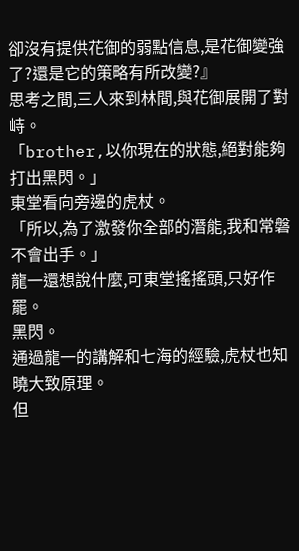卻沒有提供花御的弱點信息,是花御變強了?還是它的策略有所改變?』
思考之間,三人來到林間,與花御展開了對峙。
「brother,以你現在的狀態,絕對能夠打出黑閃。」
東堂看向旁邊的虎杖。
「所以,為了激發你全部的潛能,我和常磐不會出手。」
龍一還想說什麼,可東堂搖搖頭,只好作罷。
黑閃。
通過龍一的講解和七海的經驗,虎杖也知曉大致原理。
但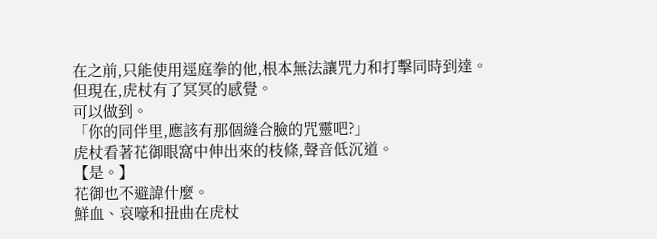在之前,只能使用逕庭拳的他,根本無法讓咒力和打擊同時到達。
但現在,虎杖有了冥冥的感覺。
可以做到。
「你的同伴里,應該有那個縫合臉的咒靈吧?」
虎杖看著花御眼窩中伸出來的枝條,聲音低沉道。
【是。】
花御也不避諱什麼。
鮮血、哀嚎和扭曲在虎杖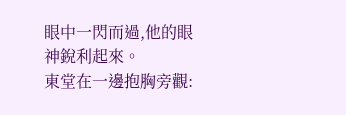眼中一閃而過,他的眼神銳利起來。
東堂在一邊抱胸旁觀: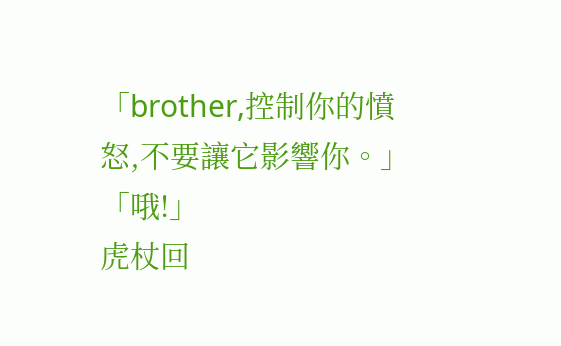「brother,控制你的憤怒,不要讓它影響你。」
「哦!」
虎杖回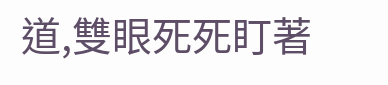道,雙眼死死盯著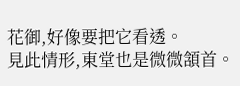花御,好像要把它看透。
見此情形,東堂也是微微頷首。